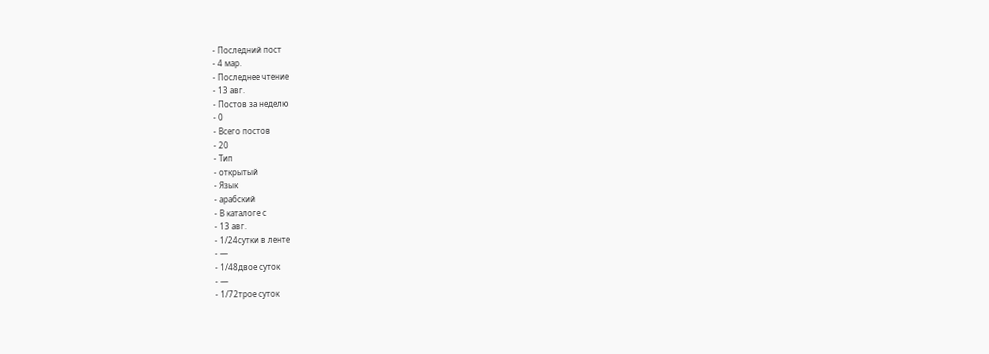- Последний пост
- 4 мар.
- Последнее чтение
- 13 авг.
- Постов за неделю
- 0
- Всего постов
- 20
- Тип
- открытый
- Язык
- арабский
- В каталоге с
- 13 авг.
- 1/24сутки в ленте
- —
- 1/48двое суток
- —
- 1/72трое суток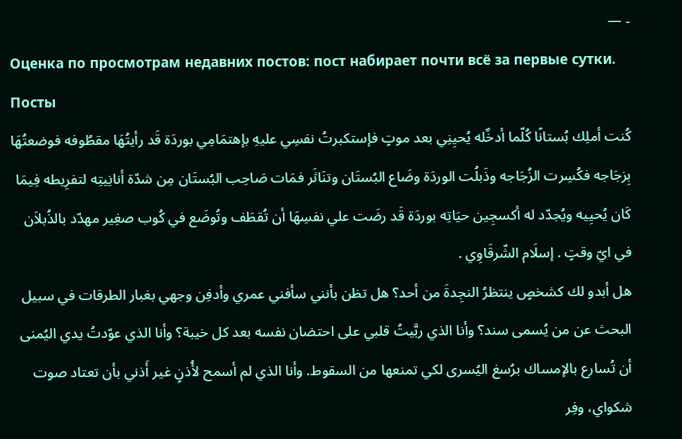- —
Оценка по просмотрам недавних постов: пост набирает почти всё за первые сутки.
Посты
كُنت أملِك بُستانًا كُلّما أدخٌله يُحيِنِي بعد موتٍ فإستكبرتُ نفسِي عليهِ بإهتمَامِي بوردَة قَد رأيتُهَا مقطُوفه فوضعتُهَا بِزجَاجه فكُسِرت الزُجَاجه وذَبلُت الوردَة وضَاع البُستَان وتنَاثَر فمَات صَاحِب البُستَان مِن شدّة أنانِيتِه لتفرِيطه فِيمَا كَان يُحيِيه ويُجدّد له أكسجِين حيَاتِه بوردَة قَد رضَت علي نفسِهَا أن تُقطَف وتُوضَع في كُوب صغِير مهدّد بالذُبلاَن في ايّ وقتٍ . إسلَام الشّرقَاوِي .
هل أبدو لك كشخصٍ ينتظرُ النجِدةَ من أحد؟ هل تظن بأنني سأفني عمري وأدفِن وجهي بغبار الطرقات في سبيل البحث عن من يُسمى سند؟ وأنا الذي ربَّيتُ قلبي على احتضان نفسه بعد كل خيبة؟ وأنا الذي عوّدتُ يدي اليُمنى أن تُسارع بالإمساك برُسغ اليُسرى لكي تمنعها من السقوط. وأنا الذي لم أسمح لأُذنٍ غير أَذني بأن تعتاد صوت شكواي، وفِر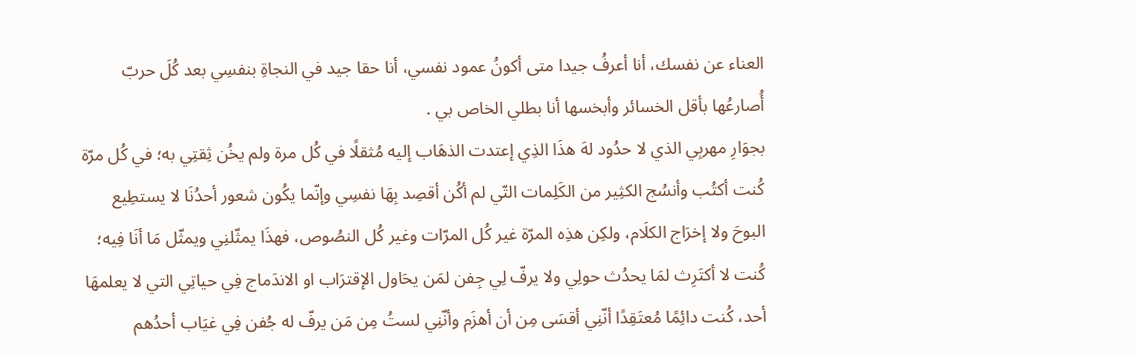العناء عن نفسك، أنا أعرفُ جيدا متى أكونُ عمود نفسي، أنا حقا جيد في النجاةِ بنفسِي بعد كُلَ حربّ أُصارعُها بأقل الخسائر وأبخسها أنا بطلي الخاص بي .
بجوَارِ مهربِي الذي لا حدُود لهَ هذَا الذِي إعتدت الذهَاب إليه مُثقلًا في كُل مرة ولم يخُن ثِقتِي به؛ في كُل مرّة كُنت أكتُب وأنسُج الكثِير من الكَلِمات التّي لم أكُن أقصِد بِهَا نفسِي وإنّما يكُون شعور أحدُنَا لا يستطِيع البوحَ ولا إخرَاج الكلَام، ولكِن هذِه المرّة غير كُل المرّات وغير كُل النصُوص، فهذَا يمثّلنِي ويمثّل مَا أنَا فِيه؛ كُنت لا أكتَرِث لمَا يحدُث حولِي ولا يرفّ لِي جِفن لمَن يحَاول الإقترَاب او الاندَماج فِي حياتِي التي لا يعلمهَا أحد، كُنت دائِمًا مُعتَقِدًا أنّنِي أقسَى مِن أن أهزَم وأنّنِي لستُ مِن مَن يرفّ له جُفن فِي غيَاب أحدُهم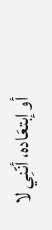أو إبتعَاده، أنّنِي لا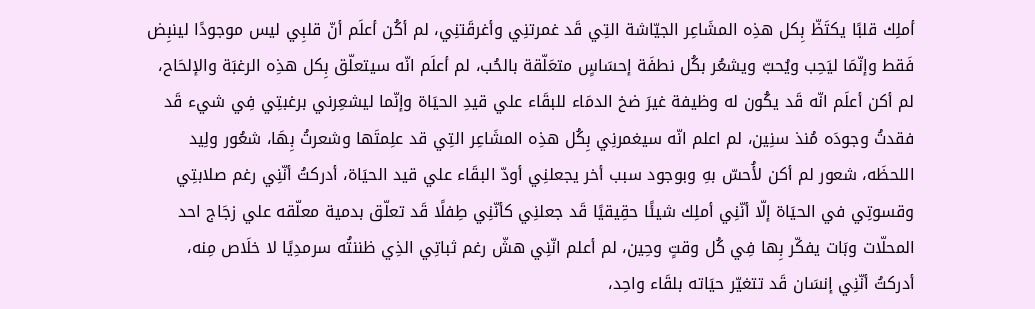أملِك قلبًا يكتَظّ بِكل هذِه المشَاعِر الجيّاشة التِي قَد غمرتنِي وأغرقَتنِي، لم أكُن أعلَم أنّ قلبِي ليس موجودًا لينبِض فَقط وإنّمَا ليَحِب ويُحبّ ويشعُر بكُل نطفَة إحسَاسٍ متعَلّقة بالحُب، لم أعلَم انّه سيتعلّق بِكل هذِه الرغبَة والإلحَاح، لم أكن أعلَم انّه قَد يكُون له وظيفة غيرَ ضخ الدمَاء للبقَاء علي قيدِ الحيَاة وإنّما ليشعِرني برغبتِي فِي شيء قَد فقدتُ وجودَه مُنذ سنِين، لم اعلم انّه سيغمرنِي بِكُل هذِه المشَاعِر التِي قد علِمتَها وشعرتُ بِهَا، شعُور ولِيد اللحظَه، شعور لم أكن لأُحسّ بهِ وبوجود سبب أخر يجعلنِي أودّ البقَاء علي قيد الحيَاة، أدركتُ أنّنِي رغم صلابتِي وقسوتِي في الحيَاة إلّا أنّنِي أملِك شيئًا حقِيقيًا قَد جعلنِي كأنّنِي طِفلًا قَد تعلّق بدمية معلّقه علي زجَاج احد المحلّات وبَات يفكّر بِها فِي كُل وقتٍ وحِين، لم أعلم انّنِي هشّ رغم ثباتِي الذِي ظننتُه سرمدِيًا لا خلَاص مِنه، أدركتُ أنّنِي إنسَان قَد تتغيّر حيَاته بلقَاء واحِد،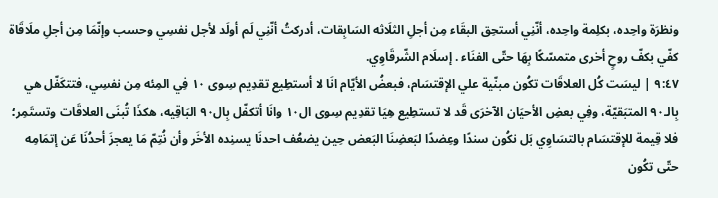ونظرَة واحِده، بكلِمة واحِده، أنّنِي أستحِق البقَاء مِن أجلِ الثلَاثه السَابِقات، أدركتُ أنّنِي لَم أولَد لأجل نفسِي وحسب وإنّمَا مِن أجلِ ملَاقَاة كفّي بكفّ روحٍ أخرى متمسّكًا بِهَا حتّى الفنَاء . إسلَام الشّرقَاوِي.
٩:٤٧ | ليسَت كُل العلاقَات تكُون مبنّية علي الإقتسَام، فبعضُ الأيّام انَا لا أستطِيع تقدِيم سِوى ١٠ فِي المِئه مِن نفسِي، فتتكَفّل هي بِالـ٩٠ المتبَقيّة، وفِي بعضِ الأحيَان الآخرَى قَد لا تستطِيع هِيَا تقدِيم سِوى ال١٠ وانَا أتكفّل بِال٩٠ البَاقِيه، هكذَا تُبنَى العلاقَات وتستَمِر؛ فلا قِيمة للإقتسَام بالتسَاوِي بَل نكُون سندًا وعِضدًا لبَعضِنَا البَعض حِين يضعُف احدنَا يسنِده الأخَر وأن نُتِمّ مَا يعجزَ أحدُنَا عَن إتمَامِه حتّى تكُون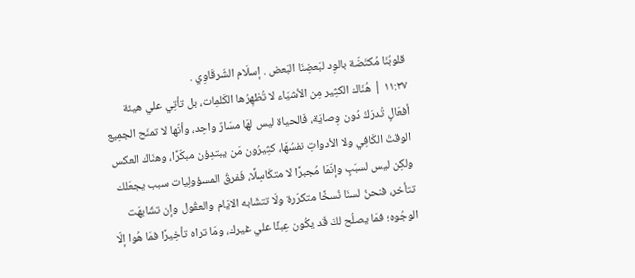قلوبُنَا مُكتَضّة بالوِد لبَعضِنَا البَعض . إسلَام الشّرقَاوِي .
١١:٣٧ | هُنَاك الكثِير مِن الأشيَاء لا تُظهِرُها الكَلمِات، بل تأتِي علي هيئة أفعَالٍ تُدرَكُ دُون وِصايَة، فَالحياة ليس لهَا مسَارٌ واحِد، وأنّها لا تمنَح الجمِيع الوقتَ الكَافِي ولا الأدواتِ نفسُهَا، كثِيرُون مَن يبتدِؤن مبكّرًا، وهنَاك العكس ولكِن ليس لسبَبٍ وإنّمَا مُجبرًا لا متكَاسِلًا، فَفرقُ المسؤولِيات سبب يجعَلك تتأخر، فنحنُ لسنَا نُسخًا متكرّرة ولَا تتشَابه الايّام والعقُول وإن تشَابهَت الوجُوه؛ فمَا يصلُح لكَ قَد يكُون عِبئًا علي غيرك، ومَا تراه تأخِيرًا فمَا هُوا إلّا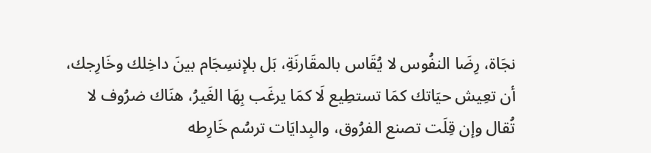نجَاة، رِضَا النفُوس لا يُقَاس بالمقَارنَةِ، بَل بلإنسِجَام بينَ داخِلك وخَارِجك، أن تعِيش حيَاتك كمَا تستطِيع لَا كمَا يرغَب بِهَا الغَيرُ، هنَاك ضرُوف لا تُقال وإن قِلَت تصنع الفرُوق، والبِدايَات ترسُم خَارِطه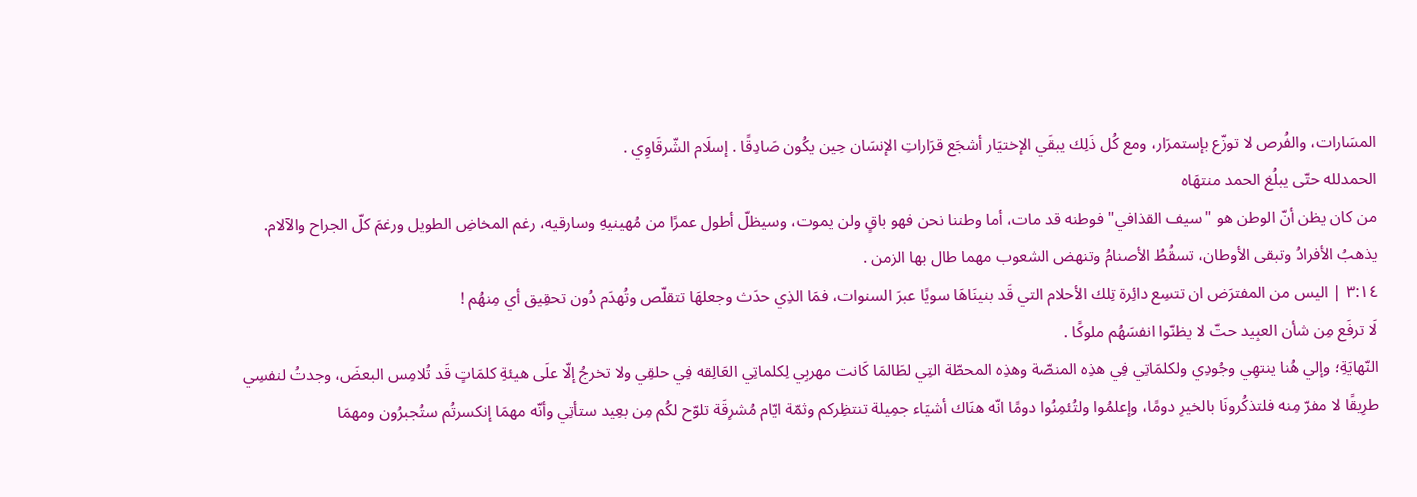المسَارات، والفُرص لا توزّع بإستمرَار، ومع كُل ذَلِك يبقَي الإختيَار أشجَع قرَاراتِ الإنسَان حِين يكُون صَادِقًا . إسلَام الشّرقَاوِي .
الحمدلله حتّى يبلُغ الحمد منتهَاه
من كان يظن أنّ الوطن هو "سيف القذافي" فوطنه قد مات، أما وطننا نحن فهو باقٍ ولن يموت، وسيظلّ أطول عمرًا من مُهينيهِ وسارقيه، رغم المخاضِ الطويل ورغمَ كلّ الجراح والآلام. يذهبُ الأفرادُ وتبقى الأوطان، تسقُطُ الأصنامُ وتنهض الشعوب مهما طال بها الزمن .
٣:١٤ | اليس من المفترَض ان تتسِع دائِرة تِلك الأحلام التي قَد بنينَاهَا سويًا عبرَ السنوات، فمَا الذِي حدَث وجعلهَا تتقلّص وتُهدَم دُون تحقِيق أي مِنهُم !
لَا ترفَع مِن شأن العبِيد حتّ لا يظنّوا انفسَهُم ملوكًا .
النّهايَةِ؛ وإلي هُنا ينتهِي وجُودِي ولكلمَاتِي فِي هذِه المنصّة وهذِه المحطّة التِي لطَالمَا كَانت مهربِي لِكلماتِي العَالِقه فِي حلقِي ولا تخرجُ إلّا علَى هيئةِ كلمَاتٍ قَد تُلامِس البعضَ، وجدتُ لنفسِي طرِيقًا لا مفرّ مِنه فلتذكُرونَا بالخيرِ دومًا، وإعلمُوا ولتُئمِنُوا دومًا انّه هنَاك أشيَاء جمِيلة تنتظِركم وثمّة ايّام مُشرِقَة تلوّح لكُم مِن بعِيد ستأتِي وأنّه مهمَا إنكسرتُم ستُجبرُون ومهمَا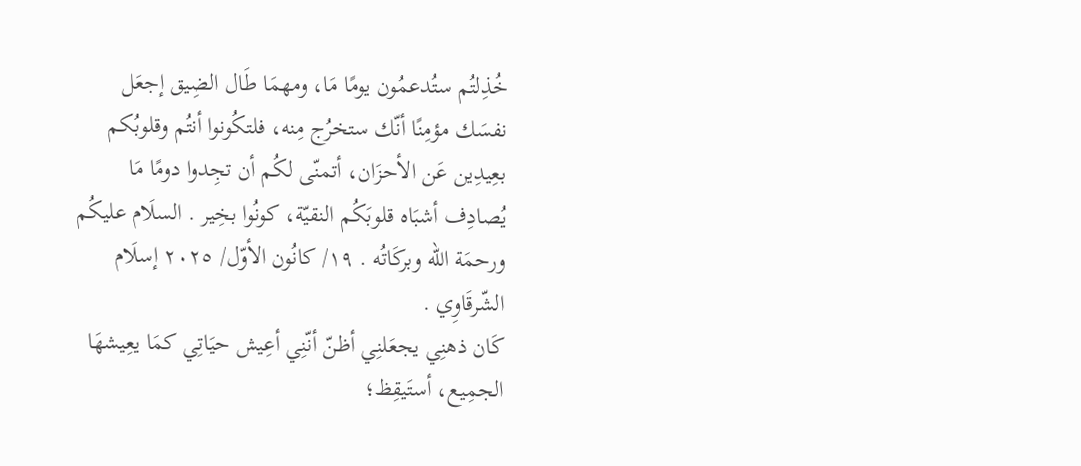خُذِلتُم ستُدعمُون يومًا مَا، ومهمَا طَال الضِيق إجعَل نفسَك مؤمِنًا أنّك ستخرُج مِنه، فلتكُونوا أنتُم وقلوبُكم بعِيدِين عَن الأحزَان، أتمنّى لكُم أن تجِدوا دومًا مَا يُصادِف أشبَاه قلوبَكُم النقيّة، كونُوا بخِير . السلَام عليكُم ورحمَة الله وبركَاتُه . ١٩/ كانُون الأوّل/ ٢٠٢٥ إسلَام الشّرقَاوِي .
كَان ذهنِي يجعَلنِي أظنّ أنّنِي أعِيش حيَاتِي كمَا يعِيشهَا الجمِيع، أستَيقِظ؛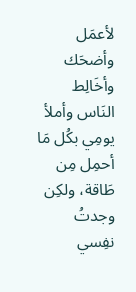لأعمَل وأضحَك وأخَالِط النَاس وأملأ يومِي بكُل مَا أحمِل مِن طَاقة، ولكِن وجدتُ نفِسي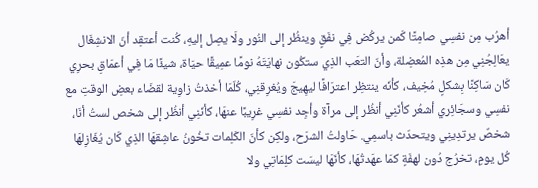أهرُب مِن نفسِي صامِتًا كَمن يركُض فِي نفَقٍ وينظُر إلى النُور ولَا يصِل إليهِ، كُنت أعتقِد أنّ الانشِغَال يعَالِجُنِي مِن هذِه المُعضِلة، وأنّ التعَب الذِي ستكُون نهايَتَهُ نومًا عمِيقًا حيَاة، شيئًا مَا فِي أعمَاقِ بحرِي كَان سَاكِنًا بِشكلٍ مُخِيف، كأنّه ينتظِر اعترَافًا ليهِيجَ ويُغرِقنِي، كُلّمَا أخذتُ زاوِية لقضَاء بعضِ الوقتِ مع نفسِي وسجَائِري أشعُر كأنّنِي أنظُر إلى مرآة وأجِد نفسِي غرِيبًا عنهَا، كأنّنِي أنظُر إلى شخص لستُ أنَا، شخصٌ يرتدِينِي ويتحدّث باسمِي. حَاولتُ الشرَح، ولكِن كأنّ الكَلِمات تخُونُ عاشِقهَا الذِي كَان يُغَازِلهَا كُل يومٍ، تخرُج دُون لهفَةٍ كمَا عهَدتُهَا، كأنّهَا ليسَت كلِمَاتِي ولا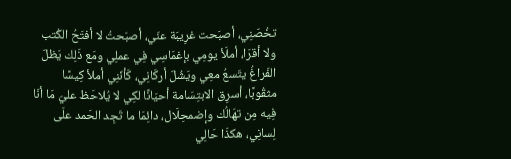تخُصّنِي، أصبَحت غرِيبَة عنّي، أصبَحتُ لا أفتَحُ الكُتب ولا أقرَا، أملَأ يومِي بإغمَاسِي فِي عملِي ومَع ذَلِك يَظلّ الفَراغُ يتّسعُ معِي ويَشُلّ أركَانِي، كَأنّنِي أملأ كِيسًا مثقُوبًا، أسرِق الابتِسَامة أحيَانًا لكِي لا يُلاحَظ عليّ مَا أنَا فِيه مِن تهَالُك وإضمحِلَال، دائِمَا ما تَجِد الحَمد علَى لِسانِي، هكذَا حَالِي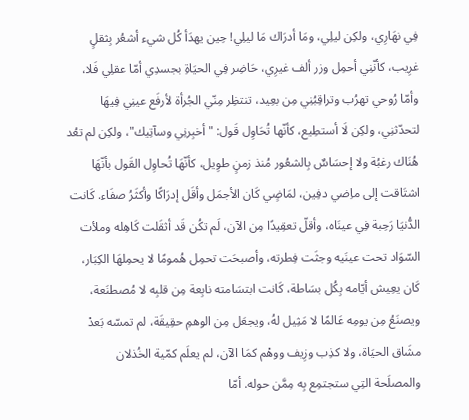فِي نهَارِي، ولكِن ليلِي، ومَا أدرَاك مَا ليلِي! حِين يهدَأ كُل شيء أشعُر بِثقلٍ غرِيب، كأنّنِي أحمِل وزر ألف غيرِي، حَاضِر فِي الحيَاةِ بجسدِي أمّا عقلِي فَلا، وأمّا رُوحي تهرُب وتراقِبُنِي مِن بعِيد، تنتظِر مِنّي الجُرأة لأرفَع عينِي فِيهَا لتحدّثنِي، ولكِن لَا أستطِيع، كأنّها تُحَاوِل قَول: "أخبِرنِي وسآتِيك"، ولكِن لم تعُد هُنَاك رغبُة ولا إحسَاسٌ بِالشعُور مُنذ زمنٍ طوِيل، كأنّهَا تُحاوِل القَول بأنّهَا اشتَاقت إلى ماِضي دفِين، لمَاضٍي كَان الأجمَل وأقَل إدرَاكًا وأكثَرُ صفَاء. كَانت الدُّنيَا رَحِبة فِي عينَاه، وأقلّ تعقِيدًا مِن الآن، لَم تكُن قَد أثقَلت كَاهِله وملأت السّوَاد تحت عينَيه وجثَت فِطرته، وأصبحَت تحمِل هُمومًا لا يحمِلهَا الكِبَار، كَان يعِيش أيّامه بِكُل بسَاطة، كَانت ابتسَامته نابِعة مِن قلبِه لا مُصطنَعة، ويصنَعُ مِن يومِه عَالمًا لا مَثِيل لهُ، ويجعَل مِن الوهمِ حقِيقَة، لم تمسّه بَعدْ مشَاق الحيَاة، ولا كذِب وزِيف ووهْم كمَا الآن، لم يعلَم كمّية الخُذلان والمصلَحة التِي ستجتمِع بِه مِمَّن حوله. أمّا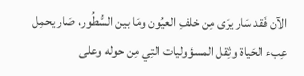الآن فَقد سَار يرَى مِن خلفِ العيُون ومَا بين السُّطُور، صَار يحمِل عِبء الحَياة وثِقل المسؤوليات التِي مِن حوله وعلى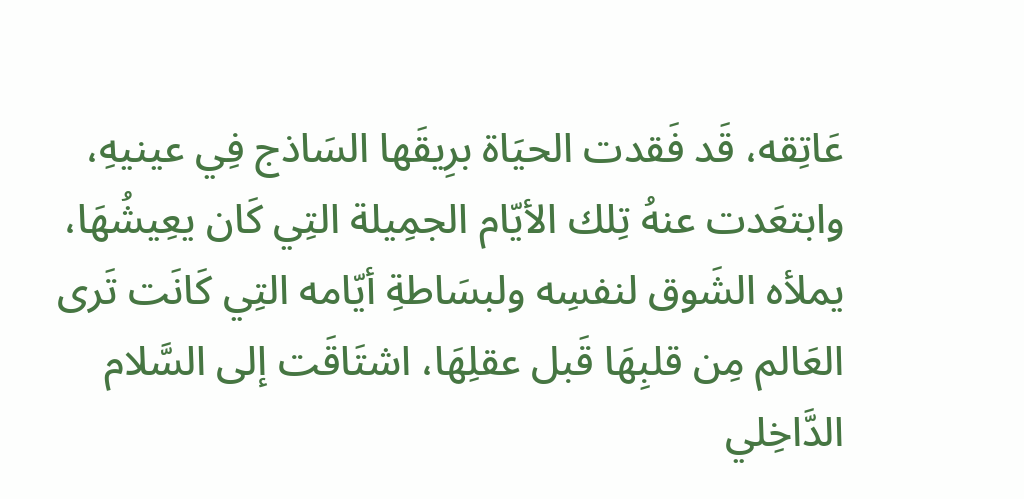عَاتِقه، قَد فَقدت الحيَاة برِيقَها السَاذج فِي عينيهِ، وابتعَدت عنهُ تِلك الأيّام الجمِيلة التِي كَان يعِيشُهَا، يملأه الشَوق لنفسِه ولبسَاطةِ أيّامه التِي كَانَت تَرى العَالم مِن قلبِهَا قَبل عقلِهَا، اشتَاقَت إلى السَّلام الدَّاخِلي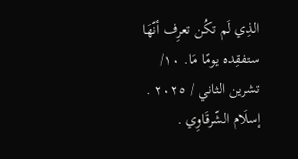الذِي لَم تكُن تعرِف أنّهَا ستفقِده يومًا مَا. ١٠/ تشرين الثاني / ٢٠٢٥ . إسلَام الشّرقَاوِي .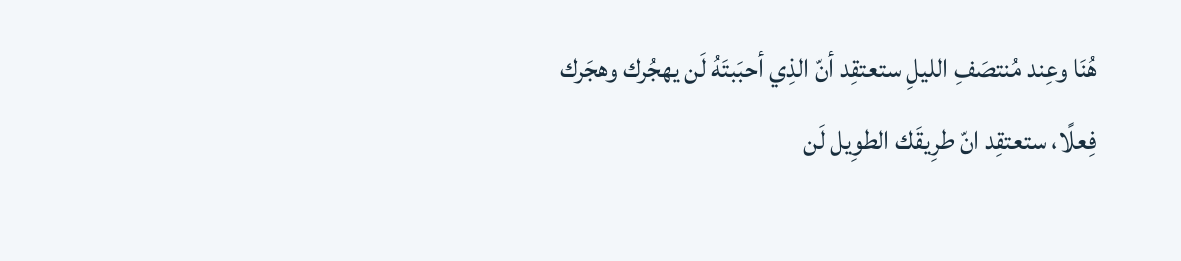هُنَا وعِند مُنتصَفِ الليلِ ستعتقِد أنّ الذِي أحبَبتَهُ لَن يهجُرك وهجَرك فِعلًا، ستعتقِد انّ طرِيقَك الطوِيل لَن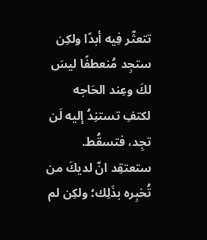تتعثّر فِيه أبدًا ولكِن ستجِد مُنعطفًا ليسَ لكَ وعِند الحَاجه لكتفِ تستنِدُ إليه لَن تجِد، فتسقُط. ستعتقِد انّ لديكَ من تُخبِره بذَلِك؛ ولكِن لم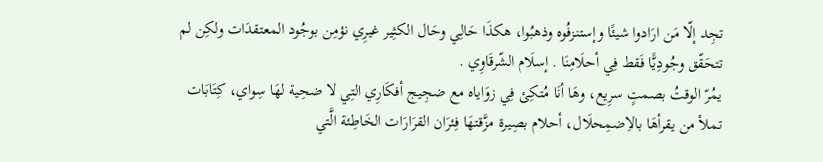تجِد إلّا مَن ارَادوا شيئًا وإستنزفُوه وذهبُوا، هكذَا حَالِي وحَال الكثِير غيرِي نؤمِن بوجُود المعتقدَات ولكِن لم تتحَقّق وجُودِيًّا فَقط فِي أحلَامِنَا . إسلَام الشّرقَاوِي .
يمُرّ الوقتُ بصمتٍ سرِيع، وهَا أنَا مُتكِئ فِي زوَاياه مع ضجِيج أفكَارِي التِي لا ضحِية لهَا سِواي، كِتَابَات تملأ من يقرأهَا بالاِضمِحلَال، أحلام بصِيرة مزَّقتهَا فِئرَان القرَارَات الخَاطِئة الَّتي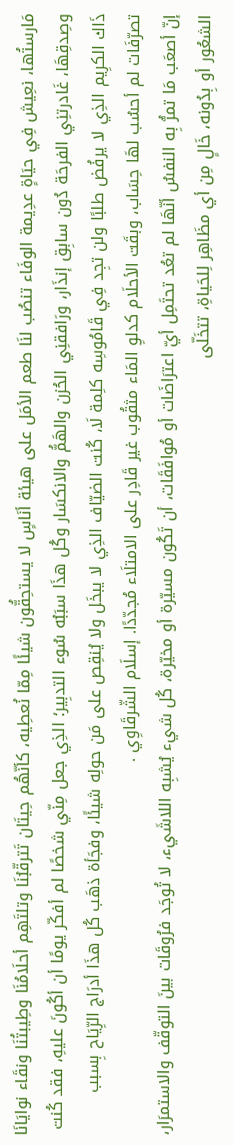مَارستُها، نعِيش فِي حيَاةٍ عدِيمة الوفَاء تنصُب لنَا طعم الأمَل على هيئة أنَاسٍ لا يستحِقُّون شيئًا مِمّا نُعطِيه، كأنّهُم حِيتَان تَترقّبُنَا وتلتَهِم أحلَامُنَا وطِيبتُنَا ونقَاء نوايَانَا وصِدقِهَا، غَادرتنِي الفرحَة دُون سابِق إنذَار، ورَافقنِي الحُزن والهَمُّ والانكسَار وكُل هذَا سبَبُه سُوء التدبِير؛ الذِي جعل مِنّي شخصًا لم أفكّر يومًا أن أكُونَ عليهِ، فقد كُنت ذَاك الكرِيم الذِي لا يرفُض طلبًا ولن تجِد فِي قَامُوسِه كلِمة لَا، كُنت الضيّاف الذِي لا يبخَل ولا يُنقِص على مَن حولِه شيئًا، وفجَأة ذهَب كُل هذَا أدرَاج الرِّيَاح بِسبب تصرّفَات لم أحسُب لهَا حِسَاب، وبقَت الأحلَام كدلوِ المَاء مثقُوب غير قَادِر على الامتلَاء مُجدّدًا. إسلَام الشّرقَاوِي .
إنّ أصعَب مَا تمرُّ بِه النفسُ أنّهَا لم تعُد تحتَمِل أيّ اعترَاضَات أو مُوافَقَات، أن تَكُون مسيّرة أو مخيّرة، كُل شيء يُشبِه اللاشَيء، لا تُوجَد فرُوقَات بينَ التوقّف والاستمرَار، الشعُور أو بِدُونه، خَالٍ مِن أي مظَاهِر لِلحَياةِ، تتخَلّى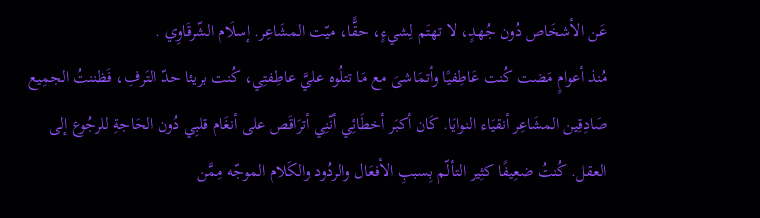عَن الأشخَاص دُون جُهدٍ، لا تهتَم لِشيءٍ، حقًّا، ميّت المشَاعِر. إسلَام الشّرقَاوِي .
مُنذ أعوامٍ مَضت كُنت عَاطِفيًا وأتمَاشىَ مع مَا تتلُوه عليَّ عاطِفتِي، كُنت بريئا حدّ التَرفِ، فَظننتُ الجمِيع صَادِقِين المشَاعِر أنقيَاء النوايَا. كَان أكبَر أخطَائِي أنّنِي أترَاقَص على أنغَام قلبِي دُون الحَاجةِ للرجُوع إلى العقل. كُنتُ ضعِيفًا كثِير التألّم بِسببِ الأفعَال والردُود والكَلام الموجّه مِمَّن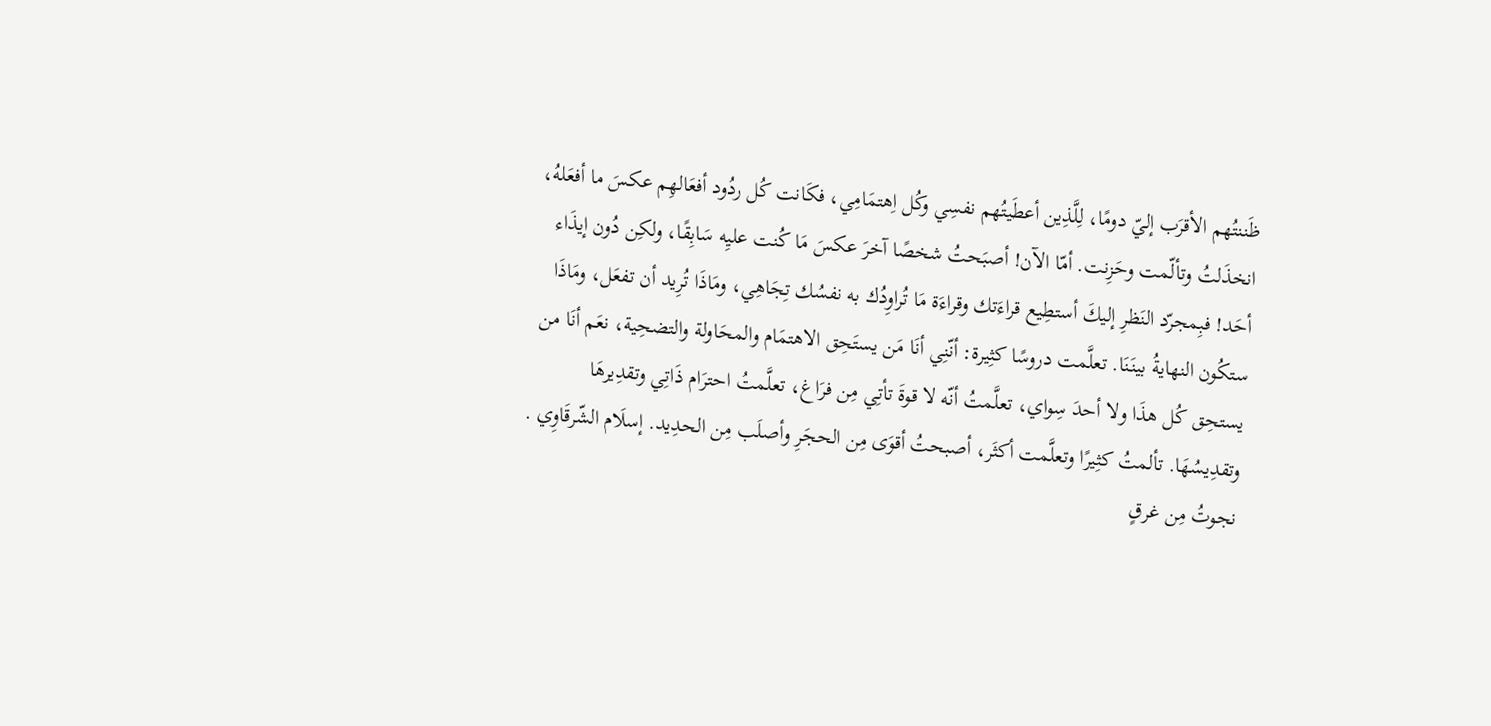ظَننتُهم الأقرَب إليّ دومًا، لِلَّذِين أعطَيتُهم نفسِي وكُل اِهتمَامِي، فكَانت كُل ردُود أفعَالهِم عكسَ ما أفعَلهُ، انخذَلتُ وتألّمت وحَزِنت. أمّا الآن! أصبَحتُ شخصًا آخرَ عكسَ مَا كُنت عليِه سَابِقًا، ولكِن دُون إيذَاء أحَد! فبِمجرّد النَظرِ إليكَ أستطِيع قراءَتك وقراءَة مَا تُراوِدُك به نفسُك تِجَاهِي، ومَاذَا تُرِيد أن تفعَل، ومَاذَا ستكُون النهايةُ بينَنَا. تعلَّمت دروسًا كثِيرة: أنّنِي أنَا مَن يستَحِق الاهتمَام والمحَاولة والتضحِية، نعَم أنَا من يستحِق كُل هذَا ولا أحدَ سِواي، تعلَّمتُ أنّه لا قوةَ تأتِي مِن فرَاغ، تعلَّمتُ احترَام ذَاتِي وتقدِيرهَا وتقدِيسُهَا. تألمتُ كثِيرًا وتعلَّمت أكثَر، أصبحتُ أقوَى مِن الحجَرِ وأصلَب مِن الحدِيد. إسلَام الشّرقَاوِي .
نجوتُ مِن غرقٍ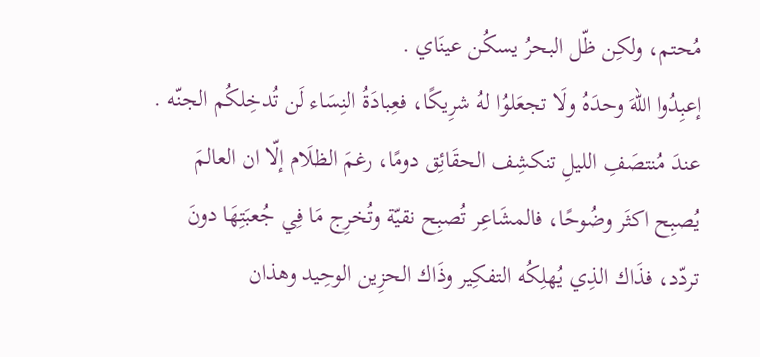مُحتم، ولكِن ظّل البحرُ يسكُن عينَاي .
إعبِدُوا اللهَ وحدَهُ ولَا تجعَلوُا لهُ شرِيكًا، فعِبادَةُ النِسَاء لَن تُدخِلكُم الجنّه .
عندَ مُنتصَفِ الليلِ تنكشِف الحقَائِق دومًا، رغمَ الظلَام إلّا ان العالمَ يُصبِح اكثَر وضُوحًا، فالمشَاعِر تُصبِح نقيّة وتُخرِج مَا فِي جُعبَتِهَا دونَ تردّد، فذَاك الذِي يُهلِكُه التفكِير وذَاك الحزِين الوحِيد وهذان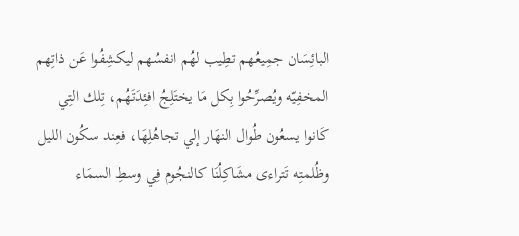البائِسَان جمِيعُهم تطِيب لهُم انفسُهم ليكشِفُوا عَن ذاتِهم المخفِيّه ويُصرِّحُوا بِكل مَا يختَلِجُ افئِدَتَهُم، تِلك التِي كَانوا يسعُون طُوال النهَار إلي تجاهُلِهَا، فعِند سكُون الليل وظُلمتِه تَتراءى مشَاكِلُنَا كالنجُوم فِي وسطِ السمَاء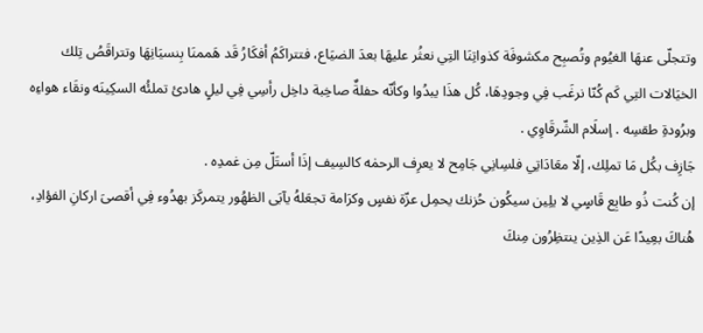وتتجلّى عنهَا الغيُوم وتُصبِح مكشوفَة كذواتِنَا التِي نعثُر عليهَا بعدَ الضيَاع، فتتراكَمُ أفكَارُ قَد هَممنَا بِنسيَانِهَا وتتراقَصُ تِلك الخيَالات التِي كَم كُنّا نرغَب فِي وجودِهَا، كُل هذَا يبدُوا وكأنّه حفلةٌ صاخِبة داخِل رأسِي فِي ليلٍ هادئ تملئُه السكِينَه ونقَاء هواءِه وبرُودةِ طقسِه . إسلَام الشّرقَاوِي .
جَازِف بكُل مَا تملِك، إلّا معَادَاتِي فلسِانِي جَامِح لا يعرِف الرحمٰه كالسِيف إذَا أستَلّ مِن غمدِه .
إن كُنت ذُو طابِع قَاسٍي لا يلِين سيكُون حُزنك يحمِل عزّة نفسٍ وكرَامة تجعَلهُ يآبَى الظهُور يتمركَز بهدُوء فِي أقصىَ اركانِ الفؤادِ، هُناكَ بعِيدًا عَن الذِين ينتظِرُون مِنكَ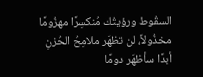السقُوط ورؤيتُك مُنكسِرًا مهزُومًا مخذُولاً، لن تظهَر ملامِحُ الحُزنِ أبدًا سأظهَر دومًا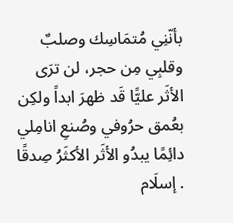بأنّنِي مُتمَاسِك وصلبٌ وقلبِي مِن حجر، لن ترَى الأثَر عليًّا قَد ظهرَ ابداً ولكِن بعُمق حرُوفي وصُنعِ انامِلي دائِمًا يبدُو الأثَر الأكثَرُ صِدقًا . إسلَام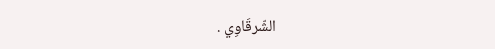الشّرقَاوِي .